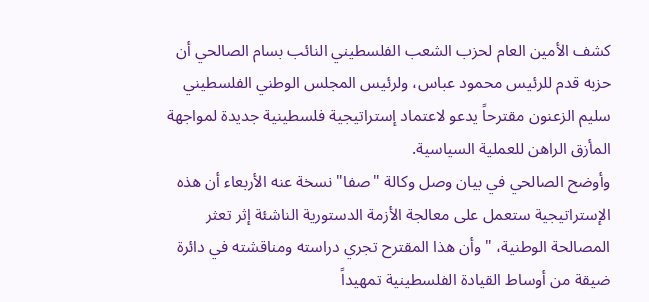كشف الأمين العام لحزب الشعب الفلسطيني النائب بسام الصالحي أن حزبه قدم للرئيس محمود عباس، ولرئيس المجلس الوطني الفلسطيني سليم الزعنون مقترحاً يدعو لاعتماد إستراتيجية فلسطينية جديدة لمواجهة المأزق الراهن للعملية السياسية.
وأوضح الصالحي في بيان وصل وكالة "صفا" نسخة عنه الأربعاء أن هذه الإستراتيجية ستعمل على معالجة الأزمة الدستورية الناشئة إثر تعثر المصالحة الوطنية، "وأن هذا المقترح تجري دراسته ومناقشته في دائرة ضيقة من أوساط القيادة الفلسطينية تمهيداً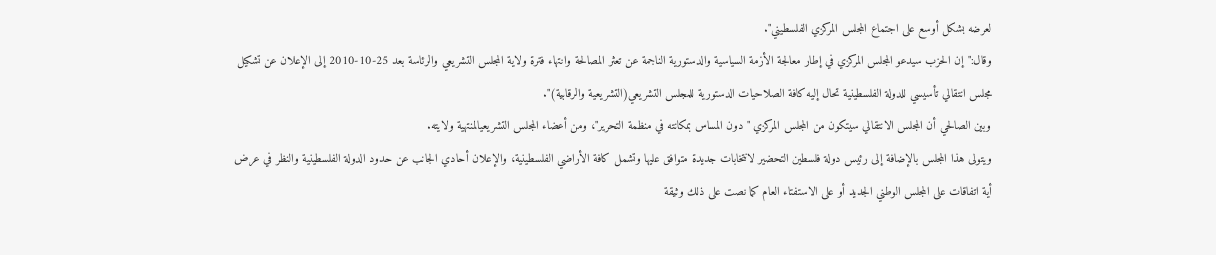لعرضه بشكل أوسع على اجتماع المجلس المركزي الفلسطيني".
وقال:"إن الحزب سيدعو المجلس المركزي في إطار معالجة الأزمة السياسية والدستورية الناجمة عن تعثر المصالحة وانتهاء فترة ولاية المجلس التشريعي والرئاسة بعد 25-10-2010 إلى الإعلان عن تشكيل مجلس انتقالي تأسيسي للدولة الفلسطينية تحال إليه كافة الصلاحيات الدستورية للمجلس التشريعي(التشريعية والرقابية)".
وبين الصالحي أن المجلس الانتقالي سيتكون من المجلس المركزي "دون المساس بمكانته في منظمة التحرير"، ومن أعضاء المجلس التشريعيالمنتهية ولايته.
ويتولى هذا المجلس بالإضافة إلى رئيس دولة فلسطين التحضير لانتخابات جديدة متوافق عليها وتشمل كافة الأراضي الفلسطينية، والإعلان أحادي الجانب عن حدود الدولة الفلسطينية والنظر في عرض أية اتفاقات على المجلس الوطني الجديد أو على الاستفتاء العام كما نصت على ذلك وثيقة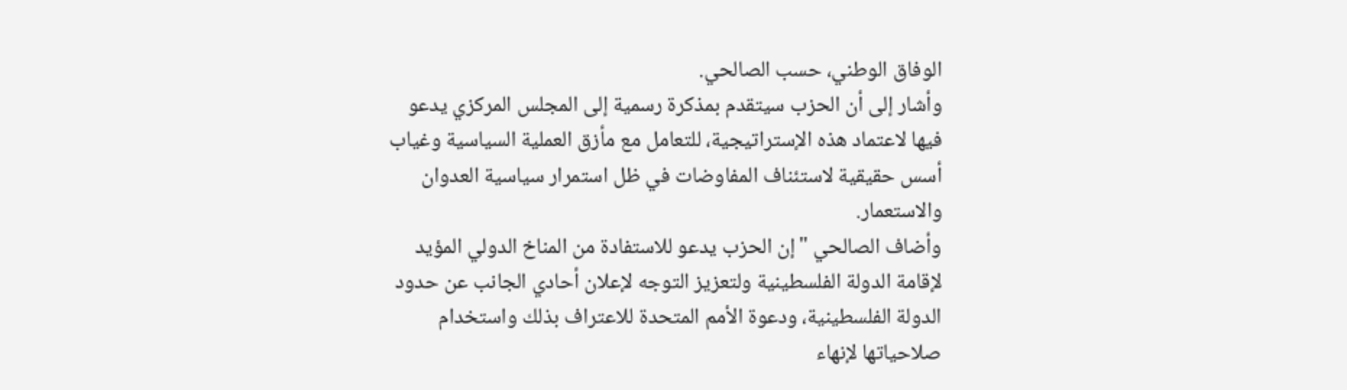الوفاق الوطني، حسب الصالحي.
وأشار إلى أن الحزب سيتقدم بمذكرة رسمية إلى المجلس المركزي يدعو فيها لاعتماد هذه الإستراتيجية، للتعامل مع مأزق العملية السياسية وغياب أسس حقيقية لاستئناف المفاوضات في ظل استمرار سياسية العدوان والاستعمار.
وأضاف الصالحي "إن الحزب يدعو للاستفادة من المناخ الدولي المؤيد لإقامة الدولة الفلسطينية ولتعزيز التوجه لإعلان أحادي الجانب عن حدود الدولة الفلسطينية، ودعوة الأمم المتحدة للاعتراف بذلك واستخدام صلاحياتها لإنهاء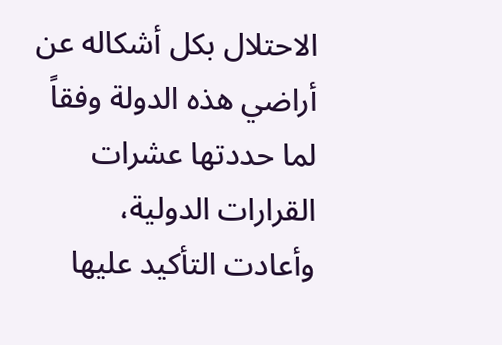الاحتلال بكل أشكاله عن أراضي هذه الدولة وفقاً لما حددتها عشرات القرارات الدولية، وأعادت التأكيد عليها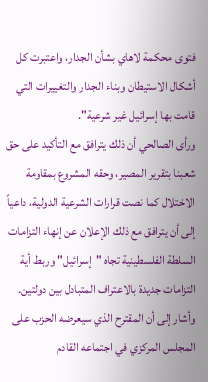فتوى محكمة لاهاي بشأن الجدار، واعتبرت كل أشكال الاستيطان وبناء الجدار والتغييرات التي قامت بها إسرائيل غير شرعية".
ورأى الصالحي أن ذلك يترافق مع التأكيد على حق شعبنا بتقرير المصير، وحقه المشروع بمقاومة الاختلال كما نصت قرارات الشرعية الدولية، داعياً إلى أن يترافق مع ذلك الإعلان عن إنهاء التزامات السلطة الفلسطينية تجاه "إسرائيل" وربط أية التزامات جديدة بالاعتراف المتبادل بين دولتين.
وأشار إلى أن المقترح الذي سيعرضه الحزب على المجلس المركزي في اجتماعه القادم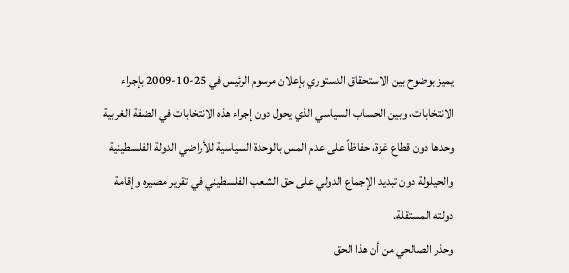يميز بوضوح بين الاستحقاق الدستوري بإعلان مرسوم الرئيس في 25-10-2009 بإجراء الانتخابات، وبين الحساب السياسي الذي يحول دون إجراء هذه الانتخابات في الضفة الغربية وحدها دون قطاع غزة، حفاظاً على عدم المس بالوحدة السياسية للأراضي الدولة الفلسطينية والحيلولة دون تبديد الإجماع الدولي على حق الشعب الفلسطيني في تقرير مصيره وإقامة دولته المستقلة.
وحذر الصالحي من أن هذا الحق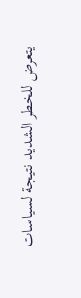يتعرض للخطر الشديد نتيجة لسياسات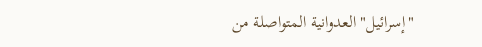"إسرائيل" العدوانية المتواصلة من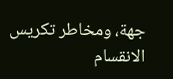جهة، ومخاطر تكريس الانقسام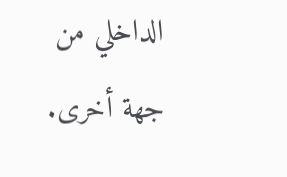الداخلي من جهة أخرى.